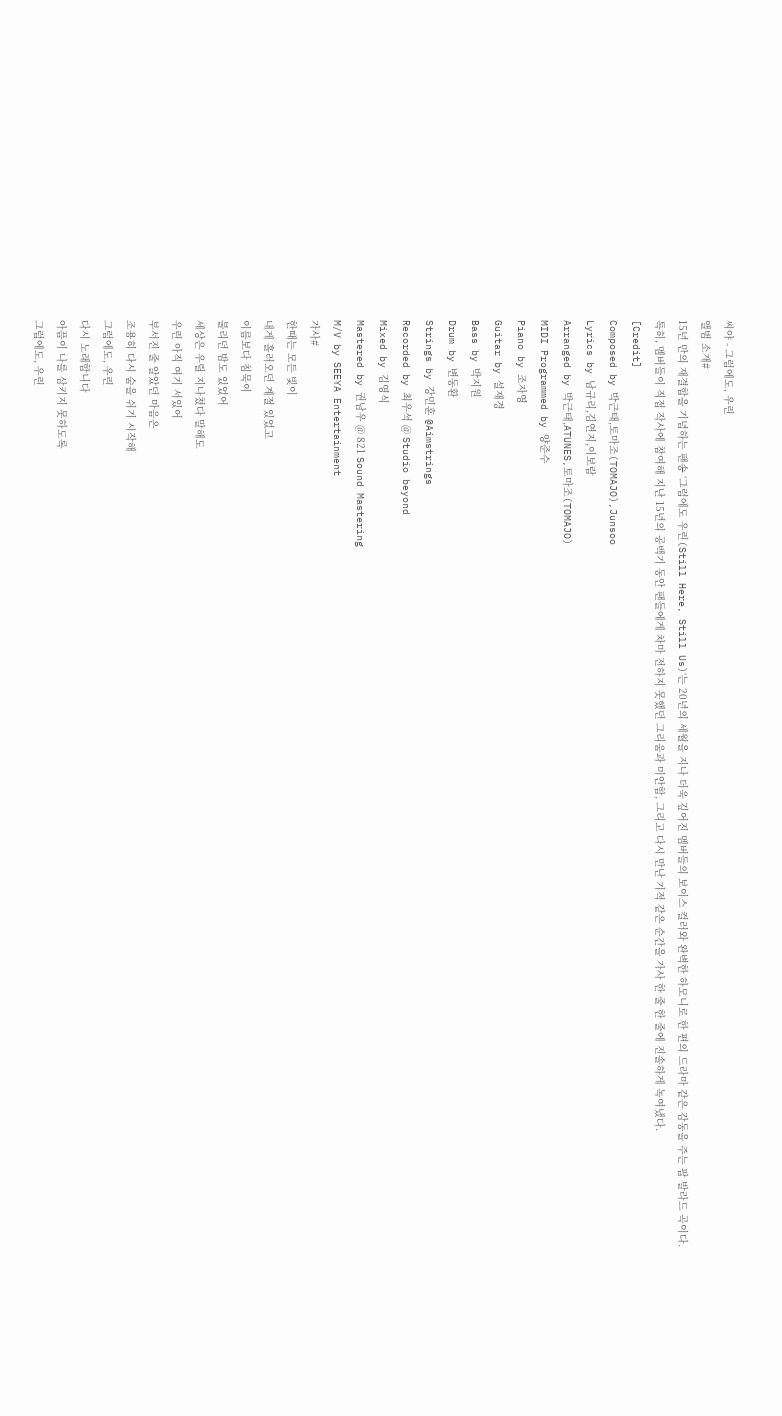씨야 - 그럼에도, 우린
앨범 소개#
15년 만의 재결합을 기념하는 팬송 ‘그럼에도 우린(Still Here, Still Us)‘는 20년의 세월을 지나 더욱 깊어진 멤버들의 보이스 컬러와 완벽한 하모니로 한 편의 드라마 같은 감동을 주는 팝 발라드 곡이다.
특히, 멤버들이 직접 작사에 참여해 지난 15년의 공백기 동안 팬들에게 차마 전하지 못했던 그리움과 미안함, 그리고 다시 만난 기적 같은 순간을 가사 한 줄 한 줄에 진솔하게 녹여냈다.
[Credit]
Composed by 박근태,토마조(TOMAJO),Junsoo
Lyrics by 남규리,김연지,이보람
Arranged by 박근태,ATUNES,토마조(TOMAJO)
MIDI Programmed by 양준수
Piano by 조자영
Guitar by 설재경
Bass by 박지원
Drum by 변동환
Strings by 강민훈 @Aimstrings
Recorded by 최우석 @ Studio beyond
Mixed by 김영식
Mastered by 권남우 @ 821 Sound Mastering
M/V by SEEYA Entertainment
가사#
한때는 모든 빛이
내게 흘러오던 계절 있었고
이름보다 침묵이
불리던 밤도 있었어
세상은 우릴 지나쳤다 말해도
우린 아직 여기 서있어
부서진 줄 알았던 마음은
조용히 다시 숨을 쉬기 시작해
그럼에도, 우린
다시 노래합니다
아픔이 나를 삼키지 못하도록
그럼에도, 우린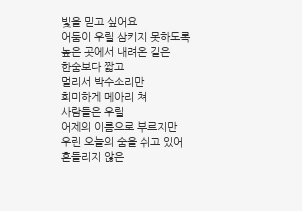빛을 믿고 싶어요
어둠이 우릴 삼키지 못하도록
높은 곳에서 내려온 길은
한숨보다 짧고
멀리서 박수소리만
희미하게 메아리 쳐
사람들은 우릴
어제의 이름으로 부르지만
우린 오늘의 숨을 쉬고 있어
흔들리지 않은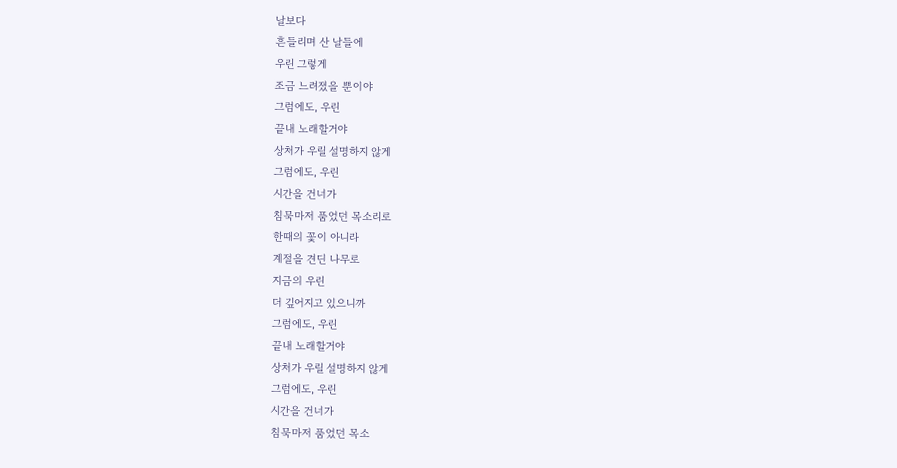날보다
흔들리며 산 날들에
우린 그렇게
조금 느려졌을 뿐이야
그럼에도, 우린
끝내 노래할거야
상처가 우릴 설명하지 않게
그럼에도, 우린
시간을 건너가
침묵마저 품었던 목소리로
한때의 꽃이 아니라
계절을 견딘 나무로
지금의 우린
더 깊어지고 있으니까
그럼에도, 우린
끝내 노래할거야
상처가 우릴 설명하지 않게
그럼에도, 우린
시간을 건너가
침묵마저 품었던 목소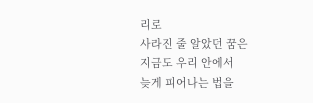리로
사라진 줄 알았던 꿈은
지금도 우리 안에서
늦게 피어나는 법을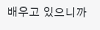배우고 있으니까